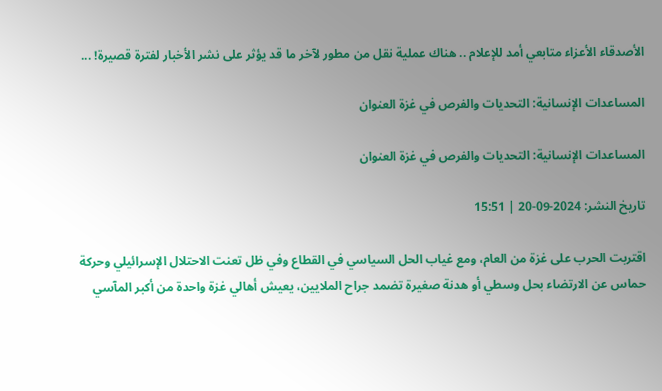الأصدقاء الأعزاء متابعي أمد للإعلام .. هناك عملية نقل من مطور لآخر ما قد يؤثر على نشر الأخبار لفترة قصيرة! ...

المساعدات الإنسانية: التحديات والفرص في غزة العنوان

المساعدات الإنسانية: التحديات والفرص في غزة العنوان

تاريخ النشر: 2024-09-20 | 15:51

اقتربت الحرب على غزة من العام، ومع غياب الحل السياسي في القطاع وفي ظل تعنت الاحتلال الإسرائيلي وحركة حماس عن الارتضاء بحل وسطي أو هدنة صغيرة تضمد جراح الملايين، يعيش أهالي غزة واحدة من أكبر المآسي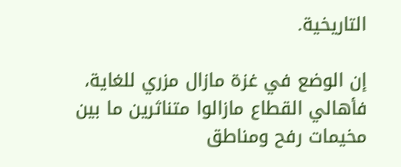التاريخية.

إن الوضع في غزة مازال مزري للغاية، فأهالي القطاع مازالوا متناثرين ما بين مخيمات رفح ومناطق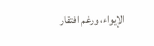الإيواء، ورغم افتقار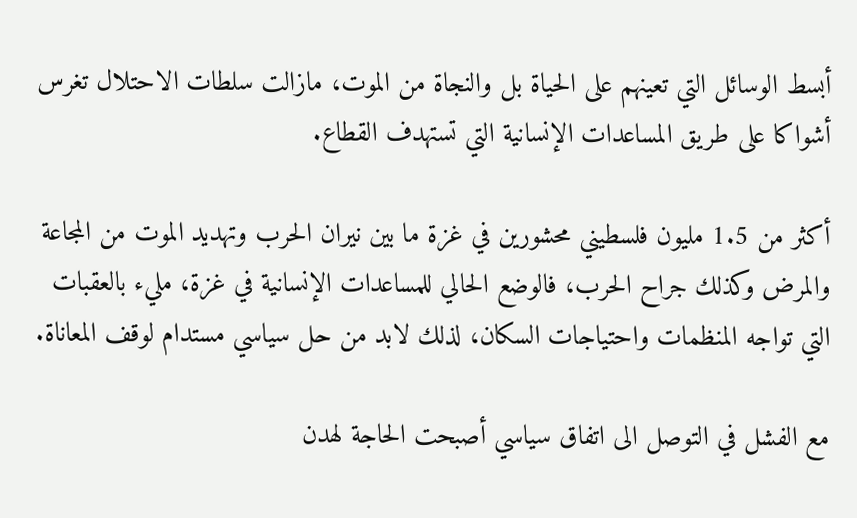أبسط الوسائل التي تعينهم على الحياة بل والنجاة من الموت، مازالت سلطات الاحتلال تغرس أشواكا على طريق المساعدات الإنسانية التي تستهدف القطاع.

أكثر من 1.5 مليون فلسطيني محشورين في غزة ما بين نيران الحرب وتهديد الموت من المجاعة والمرض وكذلك جراح الحرب، فالوضع الحالي للمساعدات الإنسانية في غزة، مليء بالعقبات التي تواجه المنظمات واحتياجات السكان، لذلك لابد من حل سياسي مستدام لوقف المعاناة.

مع الفشل في التوصل الى اتفاق سياسي أصبحت الحاجة لهدن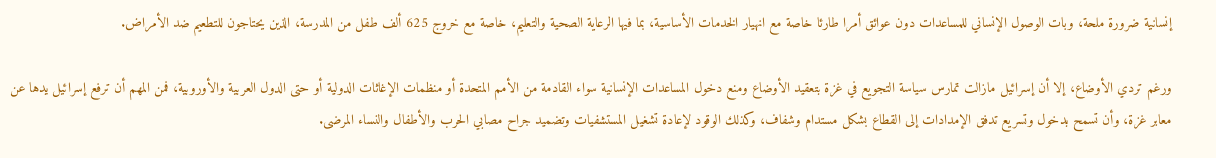إنسانية ضرورة ملحة، وبات الوصول الإنساني للمساعدات دون عوائق أمرا طارئا خاصة مع انهيار الخدمات الأساسية، بما فيها الرعاية الصحية والتعليم، خاصة مع خروج 625 ألف طفل من المدرسة، الذين يحتاجون للتطعيم ضد الأمراض.

ورغم تردي الأوضاع، إلا أن إسرائيل مازالت تمارس سياسة التجويع في غزة بتعقيد الأوضاع ومنع دخول المساعدات الإنسانية سواء القادمة من الأمم المتحدة أو منظمات الإغاثات الدولية أو حتى الدول العربية والأوروبية، فمن المهم أن ترفع إسرائيل يدها عن معابر غزة، وأن تسمح بدخول وتسريع تدفق الإمدادات إلى القطاع بشكل مستدام وشفاف، وكذلك الوقود لإعادة تشغيل المستشفيات وتضميد جراح مصابي الحرب والأطفال والنساء المرضى.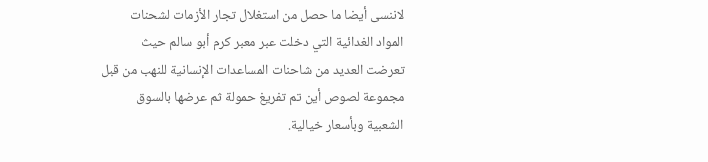لاننسى أيضا ما حصل من استغلال تجار الأزمات لشحنات المواد الغدائية التي دخلت عبر معبر كرم أبو سالم حيث تعرضت العديد من شاحنات المساعدات الإنسانية للنهب من قبل مجموعة لصوص أين تم تفريغ حمولة ثم عرضها بالسوق الشعبية وبأسعار خيالية.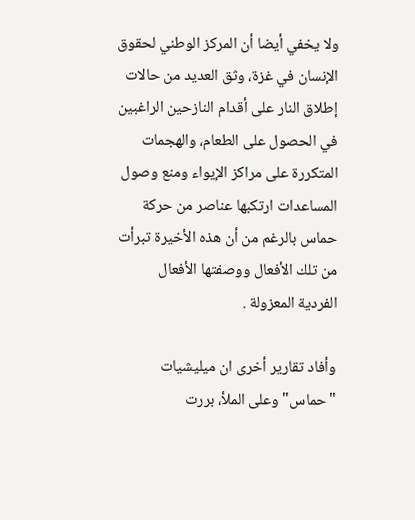ولا يخفي أيضا أن المركز الوطني لحقوق الإنسان في غزة، وثق العديد من حالات إطلاق النار على أقدام النازحين الراغبين في الحصول على الطعام، والهجمات المتكررة على مراكز الإيواء ومنع وصول المساعدات ارتكبها عناصر من حركة حماس بالرغم من أن هذه الأخيرة تبرأت من تلك الأفعال ووصفتها الأفعال الفردية المعزولة .

وأفاد تقارير أخرى ان ميليشيات "حماس" وعلى الملأ، بررت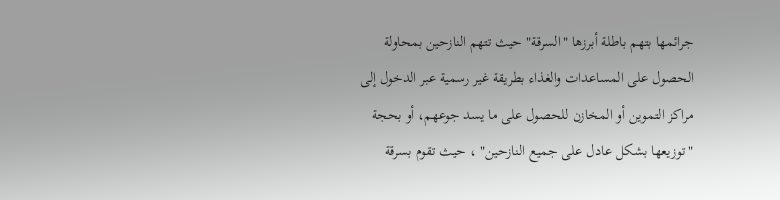جرائمها بتهم باطلة أبرزها "السرقة" حيث تتهم النازحين بمحاولة الحصول على المساعدات والغذاء بطريقة غير رسمية عبر الدخول إلى مراكز التموين أو المخازن للحصول على ما يسد جوعهم، أو بحجة "توزيعها بشكل عادل على جميع النازحين" ، حيث تقوم بسرقة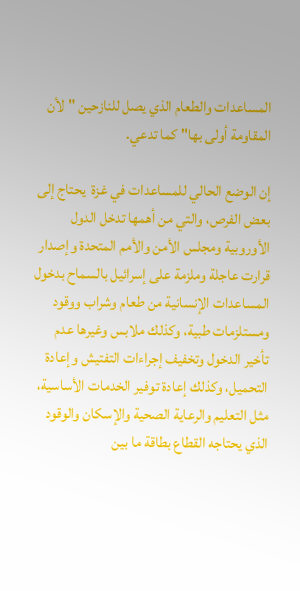المساعدات والطعام الذي يصل للنازحين "لأن المقاومة أولى بها" كما تدعي.

إن الوضع الحالي للمساعدات في غزة  يحتاج إلى بعض الفرص، والتي من أهمها تدخل الدول الأوروبية ومجلس الأمن والأمم المتحدة وإصدار قرارت عاجلة وملزمة على إسرائيل بالسماح بدخول المساعدات الإنسانية من طعام وشراب ووقود ومستلزمات طبية، وكذلك ملابس وغيرها عدم تأخير الدخول وتخفيف إجراءات التفتيش وإعادة التحميل، وكذلك إعادة توفير الخدمات الأساسية، مثل التعليم والرعاية الصحية والإسكان والوقود الذي يحتاجه القطاع بطاقة ما بين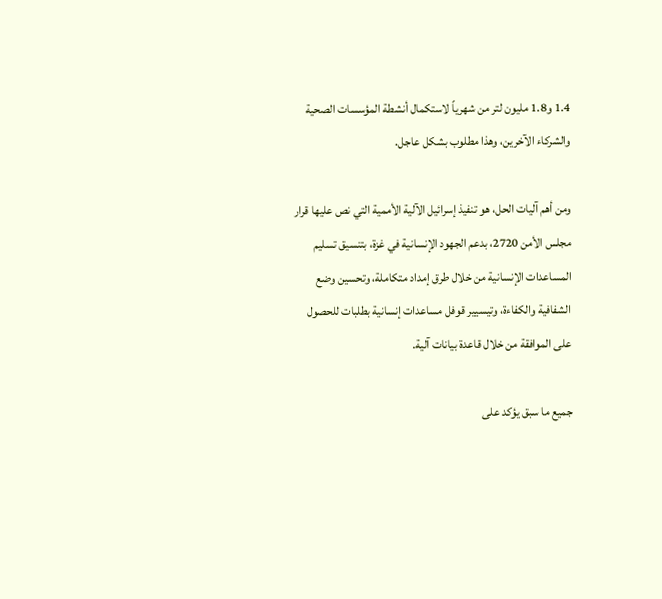1.4 و1.8 مليون لتر من شهرياً لاستكمال أنشطة المؤسسات الصحية والشركاء الآخرين، وهذا مطلوب بشكل عاجل.

ومن أهم آليات الحل، هو تنفيذ إسرائيل الآلية الأممية التي نص عليها قرار مجلس الأمن 2720، بدعم الجهود الإنسانية في غزة، بتنسيق تسليم المساعدات الإنسانية من خلال طرق إمداد متكاملة، وتحسين وضع الشفافية والكفاءة، وتيسيير قوفل مساعدات إنسانية بطلبات للحصول على الموافقة من خلال قاعدة بيانات آلية.

جميع ما سبق يؤكد على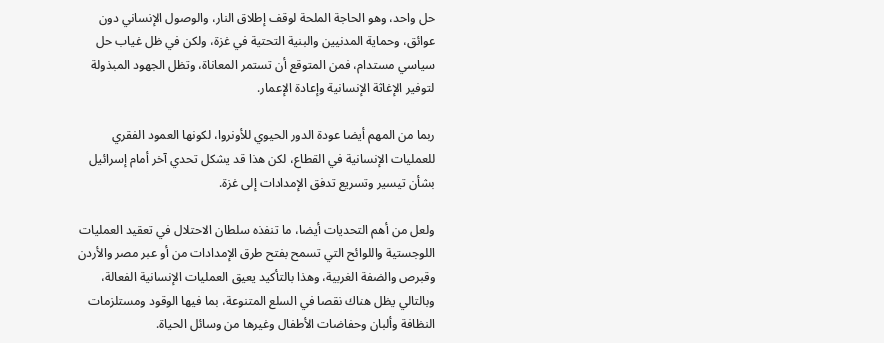حل واحد، وهو الحاجة الملحة لوقف إطلاق النار، والوصول الإنساني دون عوائق، وحماية المدنيين والبنية التحتية في غزة، ولكن في ظل غياب حل سياسي مستدام، فمن المتوقع أن تستمر المعاناة، وتظل الجهود المبذولة لتوفير الإغاثة الإنسانية وإعادة الإعمار.

ربما من المهم أيضا عودة الدور الحيوي للأونروا، لكونها العمود الفقري للعمليات الإنسانية في القطاع، لكن هذا قد يشكل تحدي آخر أمام إسرائيل بشأن تيسير وتسريع تدفق الإمدادات إلى غزة.

ولعل من أهم التحديات أيضا، ما تنفذه سلطان الاحتلال في تعقيد العمليات اللوجستية واللوائح التي تسمح بفتح طرق الإمدادات من أو عبر مصر والأردن وقبرص والضفة الغربية، وهذا بالتأكيد يعيق العمليات الإنسانية الفعالة، وبالتالي يظل هناك نقصا في السلع المتنوعة، بما فيها الوقود ومستلزمات النظافة وألبان وحفاضات الأطفال وغيرها من وسائل الحياة.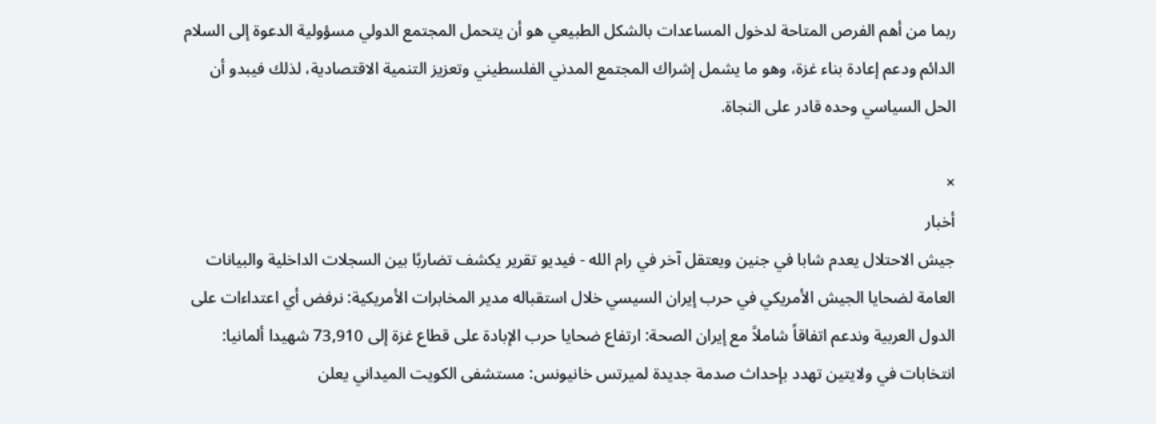ربما من أهم الفرص المتاحة لدخول المساعدات بالشكل الطبيعي هو أن يتحمل المجتمع الدولي مسؤولية الدعوة إلى السلام الدائم ودعم إعادة بناء غزة، وهو ما يشمل إشراك المجتمع المدني الفلسطيني وتعزيز التنمية الاقتصادية، لذلك فيبدو أن الحل السياسي وحده قادر على النجاة.

×
أخبار
جيش الاحتلال يعدم شابا في جنين ويعتقل آخر في رام الله - فيديو تقرير يكشف تضاربًا بين السجلات الداخلية والبيانات العامة لضحايا الجيش الأمريكي في حرب إيران السيسي خلال استقباله مدير المخابرات الأمريكية: نرفض أي اعتداءات على الدول العربية وندعم اتفاقاً شاملاً مع إيران الصحة: ارتفاع ضحايا حرب الإبادة على قطاع غزة إلى 73,910 شهيدا ألمانيا: انتخابات في ولايتين تهدد بإحداث صدمة جديدة لميرتس خانيونس: مستشفى الكويت الميداني يعلن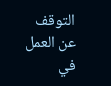التوقف عن العمل في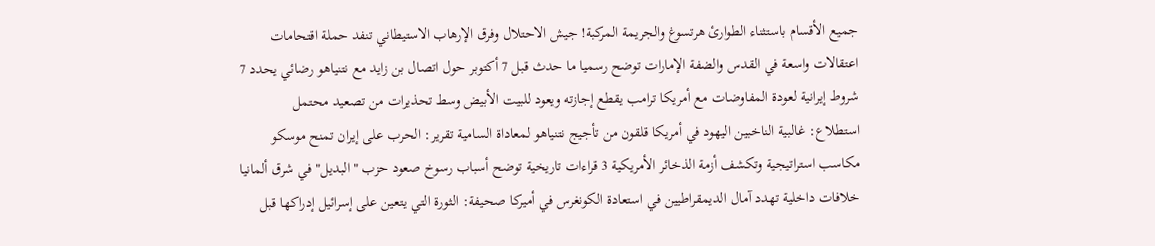جميع الأقسام باستثناء الطوارئ هرتسوغ والجريمة المركبة! جيش الاحتلال وفرق الإرهاب الاستيطاني تنفد حملة اقتحامات اعتقالات واسعة في القدس والضفة الإمارات توضح رسميا ما حدث قبل 7 أكتوبر حول اتصال بن زايد مع نتنياهو رضائي يحدد 7 شروط إيرانية لعودة المفاوضات مع أمريكا ترامب يقطع إجازته ويعود للبيت الأبيض وسط تحذيرات من تصعيد محتمل استطلاع: غالبية الناخبين اليهود في أمريكا قلقون من تأجيج نتنياهو لمعاداة السامية تقرير: الحرب على إيران تمنح موسكو مكاسب استراتيجية وتكشف أزمة الذخائر الأمريكية 3 قراءات تاريخية توضح أسباب رسوخ صعود حزب "البديل" في شرق ألمانيا خلافات داخلية تهدد آمال الديمقراطيين في استعادة الكونغرس في أميركا صحيفة: الثورة التي يتعين على إسرائيل إدراكها قبل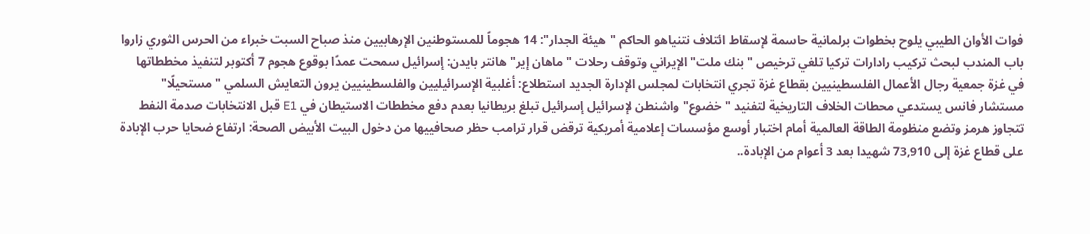فوات الأوان الطيبي يلوح بخطوات برلمانية حاسمة لإسقاط ائتلاف نتنياهو الحاكم "هيئة الجدار": 14 هجوماً للمستوطنين الإرهابيين منذ صباح السبت خبراء من الحرس الثوري زاروا باب المندب لبحث تركيب رادارات تركيا تلغي ترخيص "بنك ملت" الإيراني وتوقف رحلات "ماهان إير" هانتر بايدن: إسرائيل سمحت عمدًا بوقوع هجوم 7 أكتوبر لتنفيذ مخططاتها في غزة جمعية رجال الأعمال الفلسطينيين بقطاع غزة تجري انتخابات لمجلس الإدارة الجديد استطلاع: أغلبية الإسرائيليين والفلسطينيين يرون التعايش السلمي "مستحيلًا" مستشار فانس يستدعي محطات الخلاف التاريخية لتفنيد "خضوع" واشنطن لإسرائيل إسرائيل تبلغ بريطانيا بعدم دفع مخططات الاستيطان في E1 قبل الانتخابات صدمة النفط تتجاوز هرمز وتضع منظومة الطاقة العالمية أمام اختبار أوسع مؤسسات إعلامية أمريكية ترقض قرار ترامب حظر صحافييها من دخول البيت الأبيض الصحة: ارتفاع ضحايا حرب الإبادة على قطاع غزة إلى 73,910 شهيدا بعد 3 أعوام من الإبادة..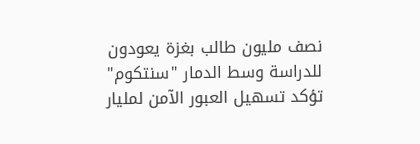نصف مليون طالب بغزة يعودون للدراسة وسط الدمار "سنتكوم" تؤكد تسهيل العبور الآمن لمليار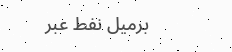برميل نفط عبر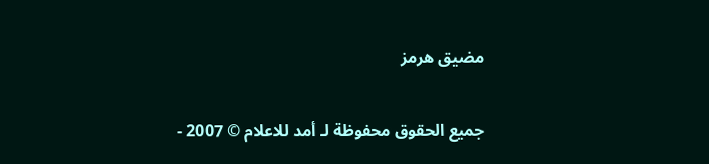مضيق هرمز

جميع الحقوق محفوظة لـ أمد للاعلام © 2007 -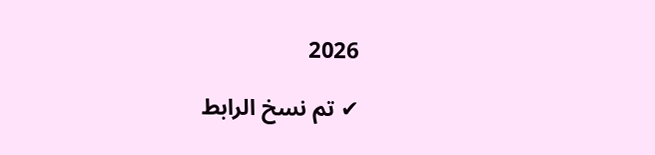2026

✔ تم نسخ الرابط